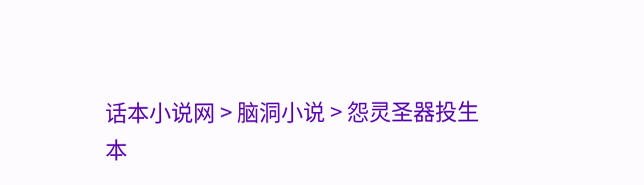话本小说网 > 脑洞小说 > 怨灵圣器投生
本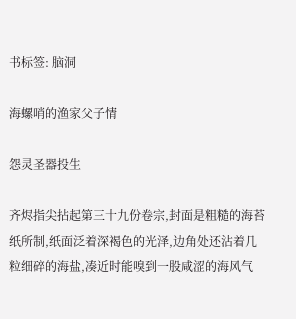书标签: 脑洞

海螺哨的渔家父子情

怨灵圣器投生

齐烬指尖拈起第三十九份卷宗,封面是粗糙的海苔纸所制,纸面泛着深褐色的光泽,边角处还沾着几粒细碎的海盐,凑近时能嗅到一股咸涩的海风气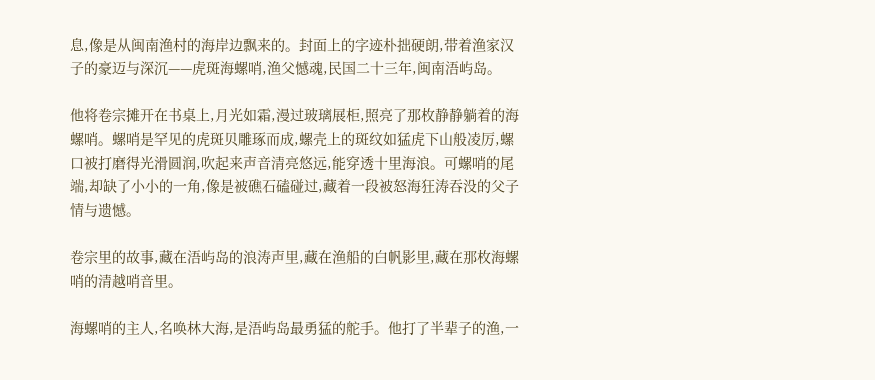息,像是从闽南渔村的海岸边飘来的。封面上的字迹朴拙硬朗,带着渔家汉子的豪迈与深沉——虎斑海螺哨,渔父憾魂,民国二十三年,闽南浯屿岛。

他将卷宗摊开在书桌上,月光如霜,漫过玻璃展柜,照亮了那枚静静躺着的海螺哨。螺哨是罕见的虎斑贝雕琢而成,螺壳上的斑纹如猛虎下山般凌厉,螺口被打磨得光滑圆润,吹起来声音清亮悠远,能穿透十里海浪。可螺哨的尾端,却缺了小小的一角,像是被礁石磕碰过,藏着一段被怒海狂涛吞没的父子情与遗憾。

卷宗里的故事,藏在浯屿岛的浪涛声里,藏在渔船的白帆影里,藏在那枚海螺哨的清越哨音里。

海螺哨的主人,名唤林大海,是浯屿岛最勇猛的舵手。他打了半辈子的渔,一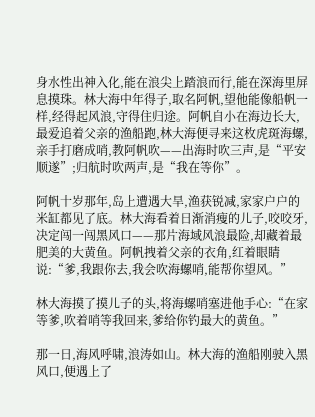身水性出神入化,能在浪尖上踏浪而行,能在深海里屏息摸珠。林大海中年得子,取名阿帆,望他能像船帆一样,经得起风浪,守得住归途。阿帆自小在海边长大,最爱追着父亲的渔船跑,林大海便寻来这枚虎斑海螺,亲手打磨成哨,教阿帆吹——出海时吹三声,是“平安顺遂”;归航时吹两声,是“我在等你”。

阿帆十岁那年,岛上遭遇大旱,渔获锐减,家家户户的米缸都见了底。林大海看着日渐消瘦的儿子,咬咬牙,决定闯一闯黑风口——那片海域风浪最险,却藏着最肥美的大黄鱼。阿帆拽着父亲的衣角,红着眼睛说:“爹,我跟你去,我会吹海螺哨,能帮你望风。”

林大海摸了摸儿子的头,将海螺哨塞进他手心:“在家等爹,吹着哨等我回来,爹给你钓最大的黄鱼。”

那一日,海风呼啸,浪涛如山。林大海的渔船刚驶入黑风口,便遇上了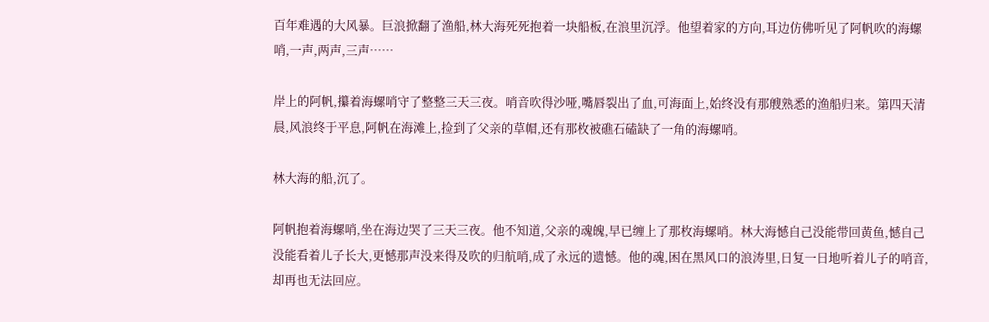百年难遇的大风暴。巨浪掀翻了渔船,林大海死死抱着一块船板,在浪里沉浮。他望着家的方向,耳边仿佛听见了阿帆吹的海螺哨,一声,两声,三声……

岸上的阿帆,攥着海螺哨守了整整三天三夜。哨音吹得沙哑,嘴唇裂出了血,可海面上,始终没有那艘熟悉的渔船归来。第四天清晨,风浪终于平息,阿帆在海滩上,捡到了父亲的草帽,还有那枚被礁石磕缺了一角的海螺哨。

林大海的船,沉了。

阿帆抱着海螺哨,坐在海边哭了三天三夜。他不知道,父亲的魂魄,早已缠上了那枚海螺哨。林大海憾自己没能带回黄鱼,憾自己没能看着儿子长大,更憾那声没来得及吹的归航哨,成了永远的遗憾。他的魂,困在黑风口的浪涛里,日复一日地听着儿子的哨音,却再也无法回应。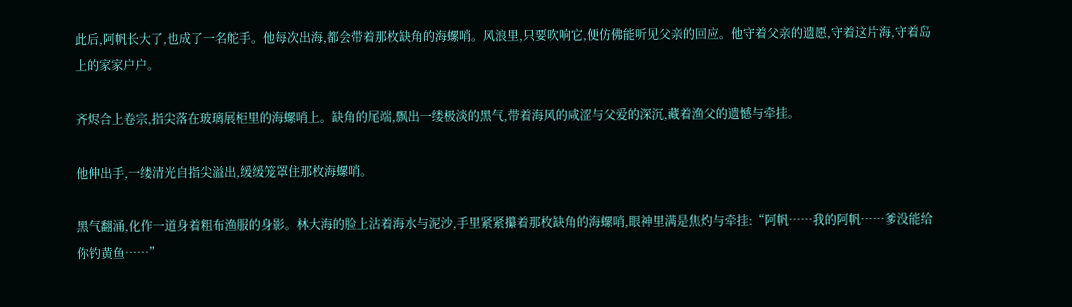此后,阿帆长大了,也成了一名舵手。他每次出海,都会带着那枚缺角的海螺哨。风浪里,只要吹响它,便仿佛能听见父亲的回应。他守着父亲的遗愿,守着这片海,守着岛上的家家户户。

齐烬合上卷宗,指尖落在玻璃展柜里的海螺哨上。缺角的尾端,飘出一缕极淡的黑气,带着海风的咸涩与父爱的深沉,藏着渔父的遗憾与牵挂。

他伸出手,一缕清光自指尖溢出,缓缓笼罩住那枚海螺哨。

黑气翻涌,化作一道身着粗布渔服的身影。林大海的脸上沾着海水与泥沙,手里紧紧攥着那枚缺角的海螺哨,眼神里满是焦灼与牵挂:“阿帆……我的阿帆……爹没能给你钓黄鱼……”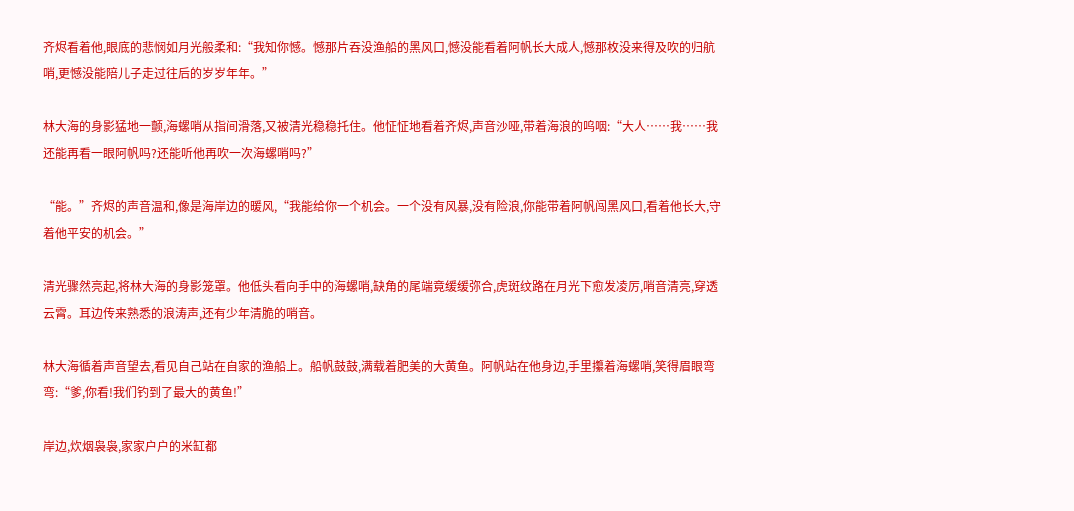齐烬看着他,眼底的悲悯如月光般柔和:“我知你憾。憾那片吞没渔船的黑风口,憾没能看着阿帆长大成人,憾那枚没来得及吹的归航哨,更憾没能陪儿子走过往后的岁岁年年。”

林大海的身影猛地一颤,海螺哨从指间滑落,又被清光稳稳托住。他怔怔地看着齐烬,声音沙哑,带着海浪的呜咽:“大人……我……我还能再看一眼阿帆吗?还能听他再吹一次海螺哨吗?”

“能。”齐烬的声音温和,像是海岸边的暖风,“我能给你一个机会。一个没有风暴,没有险浪,你能带着阿帆闯黑风口,看着他长大,守着他平安的机会。”

清光骤然亮起,将林大海的身影笼罩。他低头看向手中的海螺哨,缺角的尾端竟缓缓弥合,虎斑纹路在月光下愈发凌厉,哨音清亮,穿透云霄。耳边传来熟悉的浪涛声,还有少年清脆的哨音。

林大海循着声音望去,看见自己站在自家的渔船上。船帆鼓鼓,满载着肥美的大黄鱼。阿帆站在他身边,手里攥着海螺哨,笑得眉眼弯弯:“爹,你看!我们钓到了最大的黄鱼!”

岸边,炊烟袅袅,家家户户的米缸都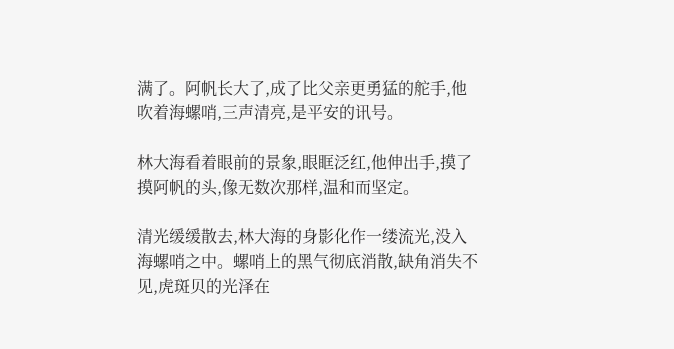满了。阿帆长大了,成了比父亲更勇猛的舵手,他吹着海螺哨,三声清亮,是平安的讯号。

林大海看着眼前的景象,眼眶泛红,他伸出手,摸了摸阿帆的头,像无数次那样,温和而坚定。

清光缓缓散去,林大海的身影化作一缕流光,没入海螺哨之中。螺哨上的黑气彻底消散,缺角消失不见,虎斑贝的光泽在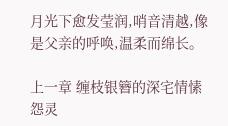月光下愈发莹润,哨音清越,像是父亲的呼唤,温柔而绵长。

上一章 缠枝银簪的深宅情愫 怨灵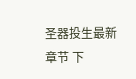圣器投生最新章节 下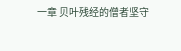一章 贝叶残经的僧者坚守